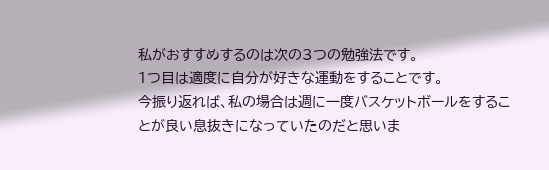私がおすすめするのは次の3つの勉強法です。
1つ目は適度に自分が好きな運動をすることです。
今振り返れば、私の場合は週に一度バスケットボールをすることが良い息抜きになっていたのだと思いま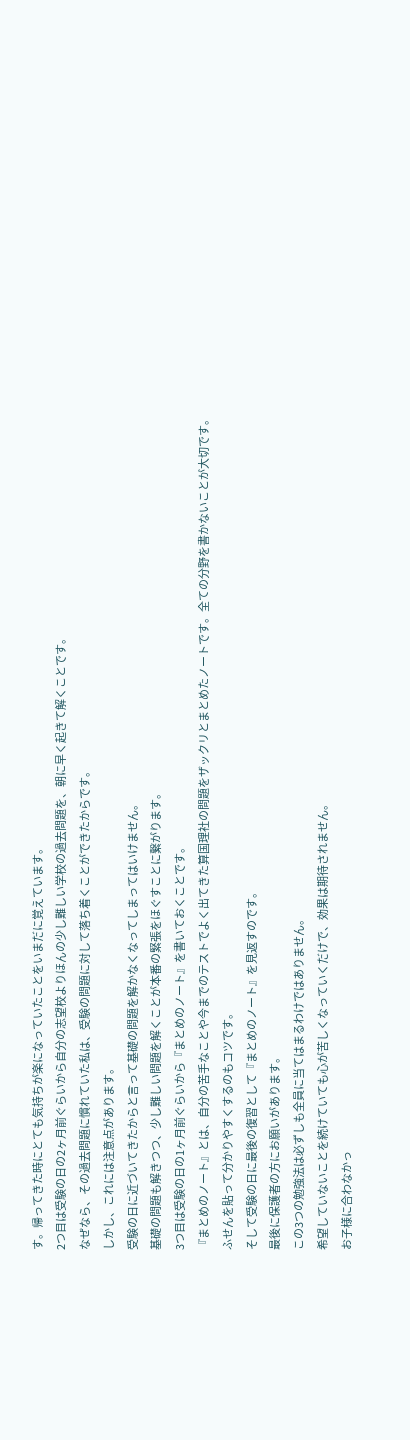す。帰ってきた時にとても気持ちが楽になっていたことをいまだに覚えています。
2つ目は受験の日の2ヶ月前ぐらいから自分の志望校よりほんの少し難しい学校の過去問題を、朝に早く起きて解くことです。
なぜなら、その過去問題に慣れていた私は、受験の問題に対して落ち着くことができたからです。
しかし、これには注意点があります。
受験の日に近づいてきたからと言って基礎の問題を解かなくなってしまってはいけません。
基礎の問題も解きつつ、少し難しい問題を解くことが本番の緊張をほぐすことに繋がります。
3つ目は受験の日の1ヶ月前ぐらいから『まとめのノート』を書いておくことです。
『まとめのノート』とは、自分の苦手なことや今までのテストでよく出てきた算国理社の問題をザックリとまとめたノートです。全ての分野を書かないことが大切です。
ふせんを貼って分かりやすくするのもコツです。
そして受験の日に最後の復習として『まとめのノート』を見返すのです。
最後に保護者の方にお願いがあります。
この3つの勉強法は必ずしも全員に当てはまるわけではありません。
希望していないことを続けていても心が苦しくなっていくだけで、効果は期待されません。
お子様に合わなかっ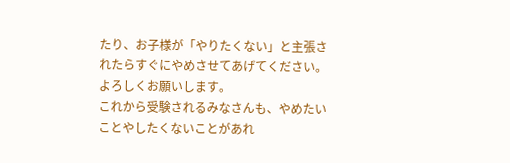たり、お子様が「やりたくない」と主張されたらすぐにやめさせてあげてください。よろしくお願いします。
これから受験されるみなさんも、やめたいことやしたくないことがあれ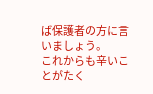ば保護者の方に言いましょう。
これからも辛いことがたく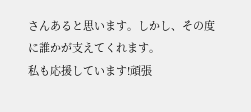さんあると思います。しかし、その度に誰かが支えてくれます。
私も応援しています!頑張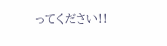ってください!!